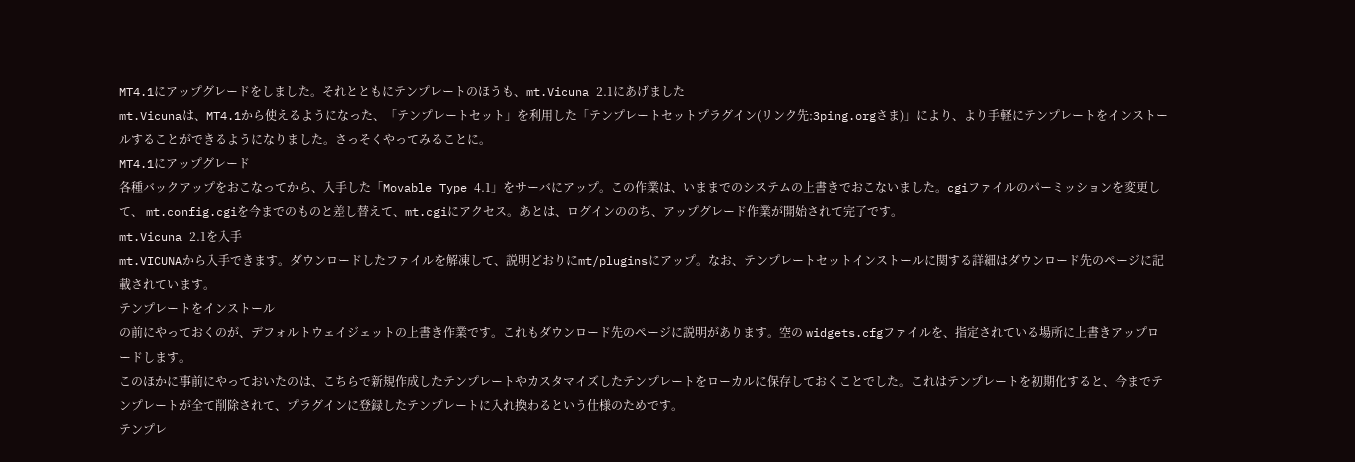MT4.1にアップグレードをしました。それとともにテンプレートのほうも、mt.Vicuna 2.1にあげました
mt.Vicunaは、MT4.1から使えるようになった、「テンプレートセット」を利用した「テンプレートセットプラグイン(リンク先:3ping.orgさま)」により、より手軽にテンプレートをインストールすることができるようになりました。さっそくやってみることに。
MT4.1にアップグレード
各種バックアップをおこなってから、入手した「Movable Type 4.1」をサーバにアップ。この作業は、いままでのシステムの上書きでおこないました。cgiファイルのパーミッションを変更して、 mt.config.cgiを今までのものと差し替えて、mt.cgiにアクセス。あとは、ログインののち、アップグレード作業が開始されて完了です。
mt.Vicuna 2.1を入手
mt.VICUNAから入手できます。ダウンロードしたファイルを解凍して、説明どおりにmt/pluginsにアップ。なお、テンプレートセットインストールに関する詳細はダウンロード先のページに記載されています。
テンプレートをインストール
の前にやっておくのが、デフォルトウェイジェットの上書き作業です。これもダウンロード先のページに説明があります。空の widgets.cfgファイルを、指定されている場所に上書きアップロードします。
このほかに事前にやっておいたのは、こちらで新規作成したテンプレートやカスタマイズしたテンプレートをローカルに保存しておくことでした。これはテンプレートを初期化すると、今までテンプレートが全て削除されて、プラグインに登録したテンプレートに入れ換わるという仕様のためです。
テンプレ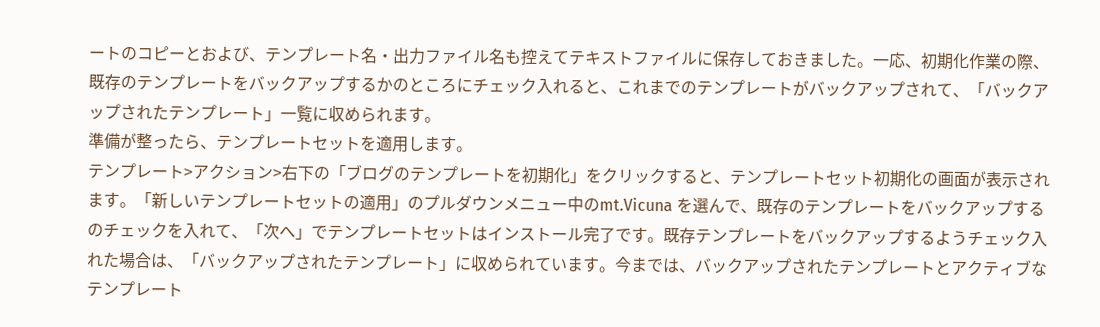ートのコピーとおよび、テンプレート名・出力ファイル名も控えてテキストファイルに保存しておきました。一応、初期化作業の際、既存のテンプレートをバックアップするかのところにチェック入れると、これまでのテンプレートがバックアップされて、「バックアップされたテンプレート」一覧に収められます。
準備が整ったら、テンプレートセットを適用します。
テンプレート>アクション>右下の「ブログのテンプレートを初期化」をクリックすると、テンプレートセット初期化の画面が表示されます。「新しいテンプレートセットの適用」のプルダウンメニュー中のmt.Vicuna を選んで、既存のテンプレートをバックアップするのチェックを入れて、「次へ」でテンプレートセットはインストール完了です。既存テンプレートをバックアップするようチェック入れた場合は、「バックアップされたテンプレート」に収められています。今までは、バックアップされたテンプレートとアクティブなテンプレート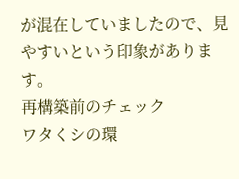が混在していましたので、見やすいという印象があります。
再構築前のチェック
ワタくシの環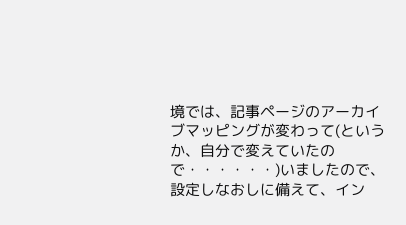境では、記事ページのアーカイブマッピングが変わって(というか、自分で変えていたので・・・・・・)いましたので、設定しなおしに備えて、イン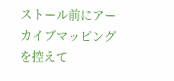ストール前にアーカイブマッピングを控えて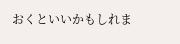おくといいかもしれま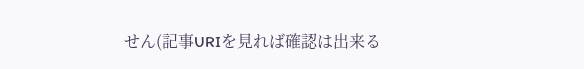せん(記事URIを見れば確認は出来る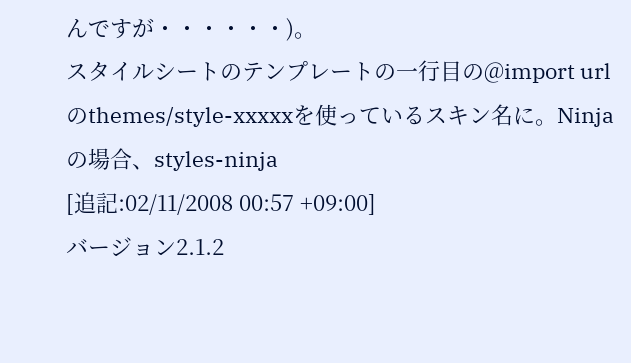んですが・・・・・・)。
スタイルシートのテンプレートの一行目の@import urlのthemes/style-xxxxxを使っているスキン名に。Ninjaの場合、styles-ninja
[追記:02/11/2008 00:57 +09:00]
バージョン2.1.2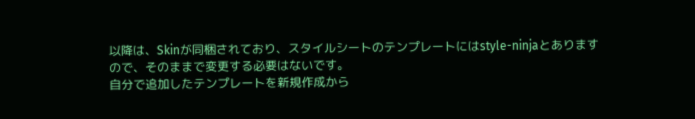以降は、Skinが同梱されており、スタイルシートのテンプレートにはstyle-ninjaとありますので、そのままで変更する必要はないです。
自分で追加したテンプレートを新規作成から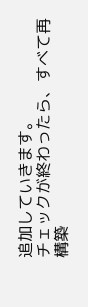追加していきます。
チェックが終わったら、すべて再構築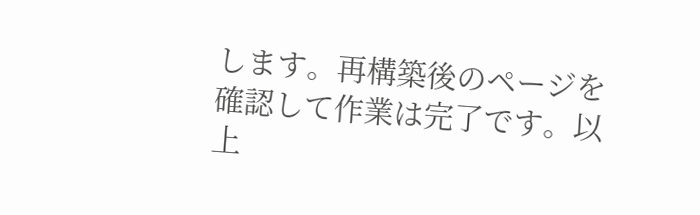します。再構築後のページを確認して作業は完了です。以上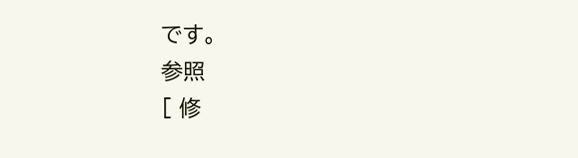です。
参照
[ 修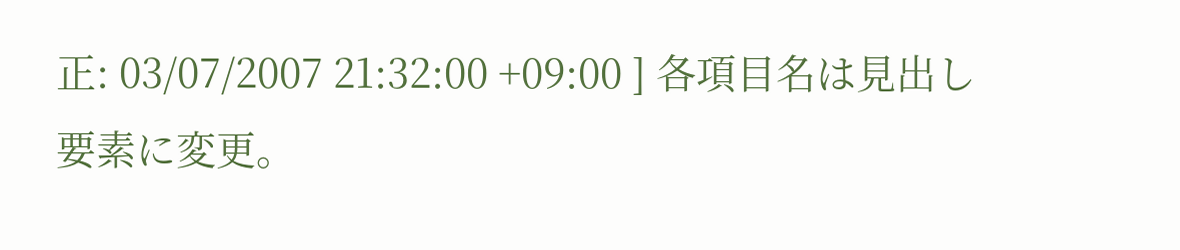正: 03/07/2007 21:32:00 +09:00 ] 各項目名は見出し要素に変更。